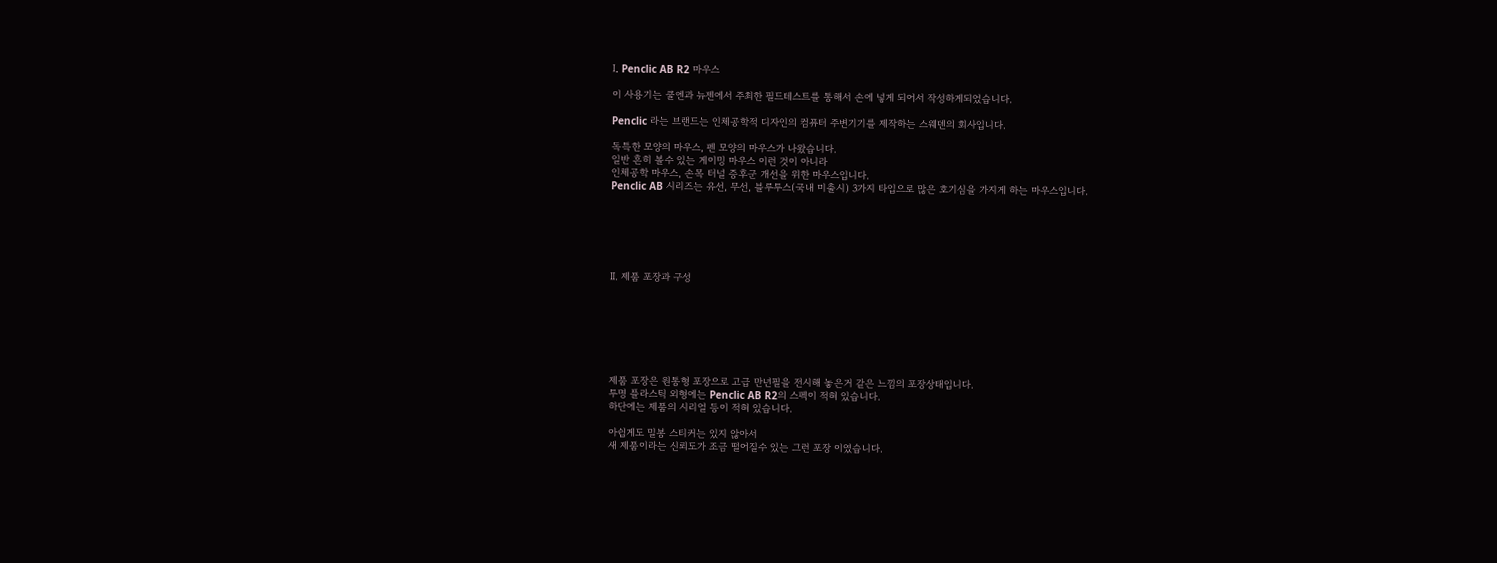Ⅰ. Penclic AB R2 마우스

이 사용기는 쿨엔과 뉴젠에서 주최한 필드테스트를 통해서 손에 넣게 되어서 작성하게되었습니다.

Penclic 라는 브랜드는 인체공학적 디자인의 컴퓨터 주변기기를 제작하는 스웨덴의 회사입니다.

독특한 모양의 마우스, 펜 모양의 마우스가 나왔습니다.
일반 흔히 볼수 있는 게이밍 마우스 이런 것이 아니라
인체공학 마우스, 손목 터널 증후군 개선을 위한 마우스입니다.
Penclic AB 시리즈는 유선, 무선, 블루투스(국내 미출시) 3가지 타입으로 많은 호기심을 가지게 하는 마우스입니다.






Ⅱ. 제품 포장과 구성







제품 포장은 원통형 포장으로 고급 만년필을 전시해 놓은거 같은 느낌의 포장상태입니다.
투명 플라스틱 외형에는 Penclic AB R2의 스펙이 적혀 있습니다.
하단에는 제품의 시리얼 등이 적혀 있습니다.

아쉽게도 밀봉 스티커는 있지 않아서
새 제품이라는 신뢰도가 조금 떨어질수 있는 그런 포장 이였습니다.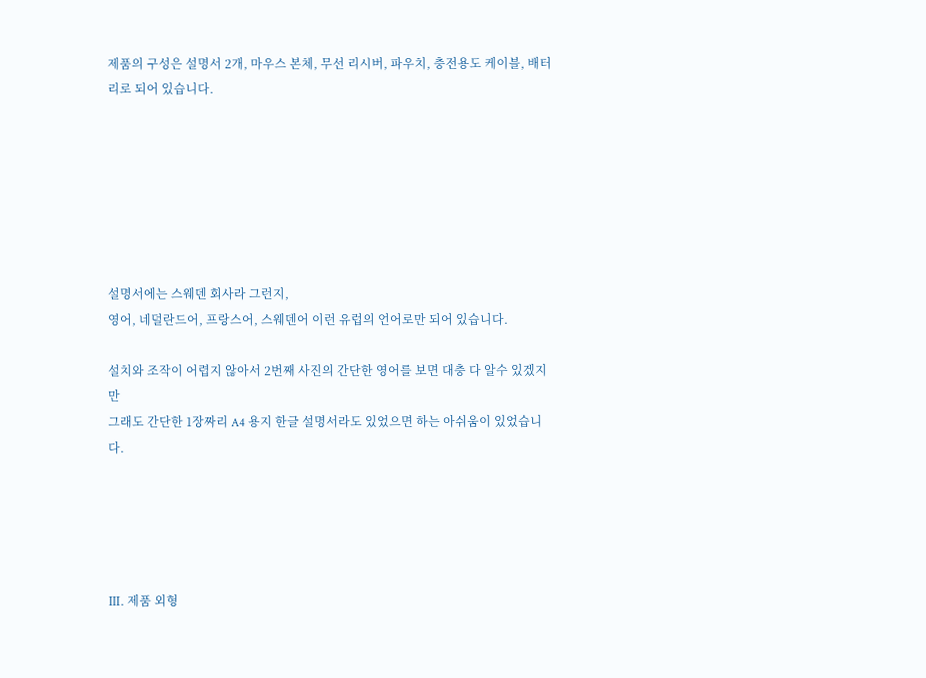제품의 구성은 설명서 2개, 마우스 본체, 무선 리시버, 파우치, 충전용도 케이블, 배터리로 되어 있습니다.







설명서에는 스웨덴 회사라 그런지,
영어, 네덜란드어, 프랑스어, 스웨덴어 이런 유럽의 언어로만 되어 있습니다.

설치와 조작이 어렵지 않아서 2번째 사진의 간단한 영어를 보면 대충 다 알수 있겠지만
그래도 간단한 1장짜리 A4 용지 한글 설명서라도 있었으면 하는 아쉬움이 있었습니다.





Ⅲ. 제품 외형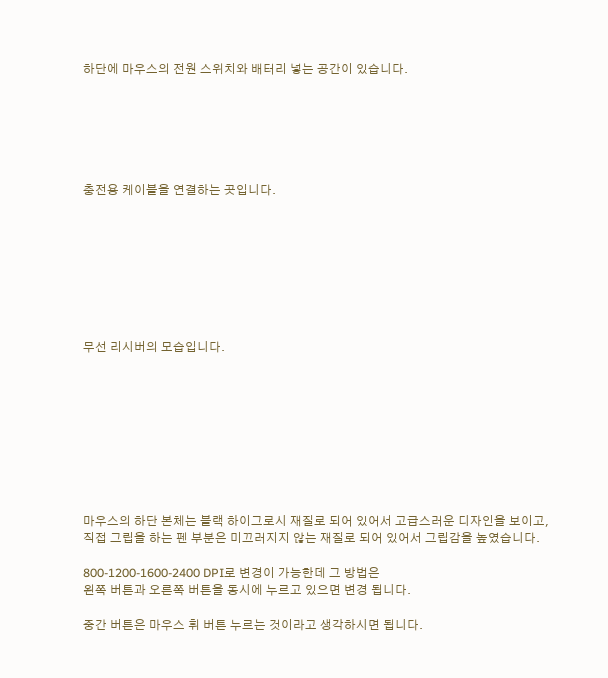하단에 마우스의 전원 스위치와 배터리 넣는 공간이 있습니다.






충전용 케이블을 연결하는 곳입니다.








무선 리시버의 모습입니다.









마우스의 하단 본체는 블랙 하이그로시 재질로 되어 있어서 고급스러운 디자인을 보이고,
직접 그립을 하는 펜 부분은 미끄러지지 않는 재질로 되어 있어서 그립감을 높였습니다.

800-1200-1600-2400 DPI로 변경이 가능한데 그 방법은
왼쪽 버튼과 오른쪽 버튼을 동시에 누르고 있으면 변경 됩니다.

중간 버튼은 마우스 휘 버튼 누르는 것이라고 생각하시면 됩니다.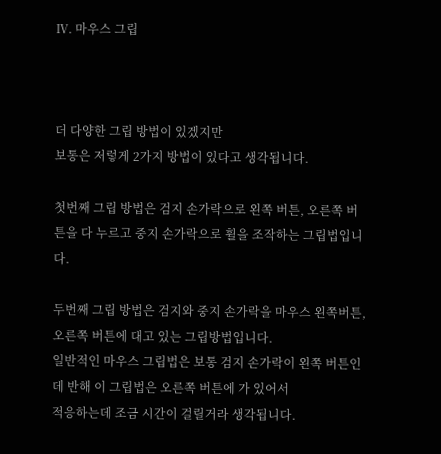Ⅳ. 마우스 그립



더 다양한 그립 방법이 있겠지만
보통은 저렇게 2가지 방법이 있다고 생각됩니다.

첫번째 그립 방법은 검지 손가락으로 왼쪽 버튼, 오른쪽 버튼을 다 누르고 중지 손가락으로 휠을 조작하는 그립법입니다.

두번째 그립 방법은 검지와 중지 손가락을 마우스 왼쪽버튼, 오른쪽 버튼에 대고 있는 그립방법입니다.
일반적인 마우스 그립법은 보통 검지 손가락이 왼쪽 버튼인데 반해 이 그립법은 오른쪽 버튼에 가 있어서
적응하는데 조금 시간이 걸릴거라 생각됩니다.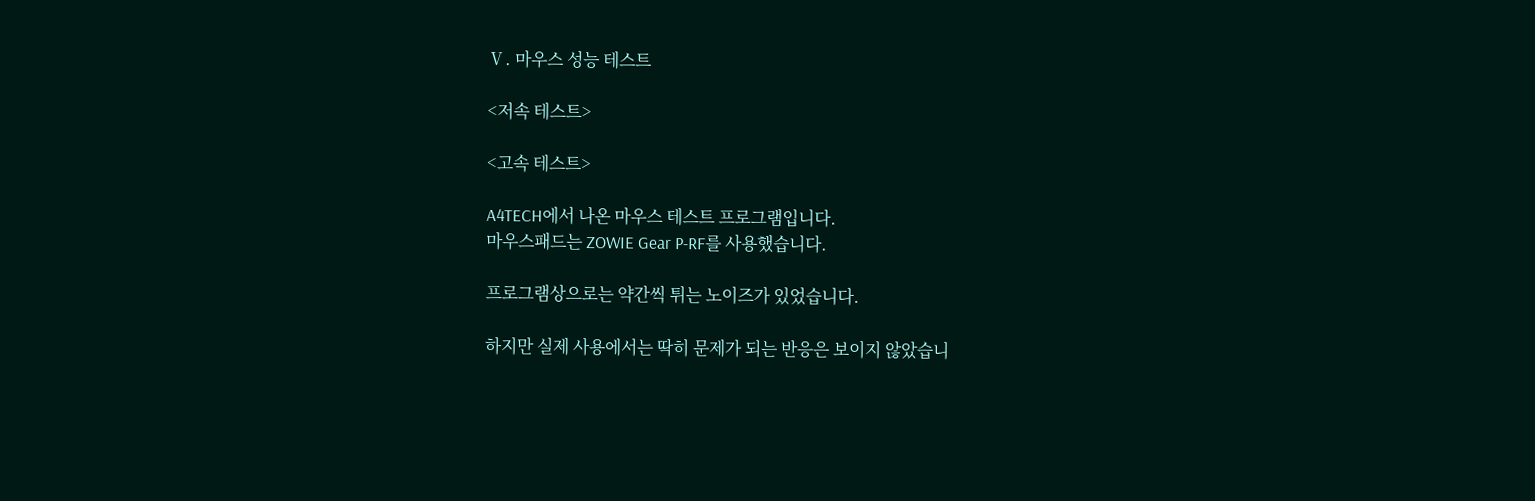Ⅴ. 마우스 성능 테스트

<저속 테스트>

<고속 테스트>

A4TECH에서 나온 마우스 테스트 프로그램입니다.
마우스패드는 ZOWIE Gear P-RF를 사용했습니다.

프로그램상으로는 약간씩 튀는 노이즈가 있었습니다.

하지만 실제 사용에서는 딱히 문제가 되는 반응은 보이지 않았습니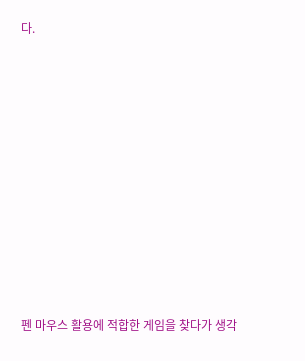다.











펜 마우스 활용에 적합한 게임을 찾다가 생각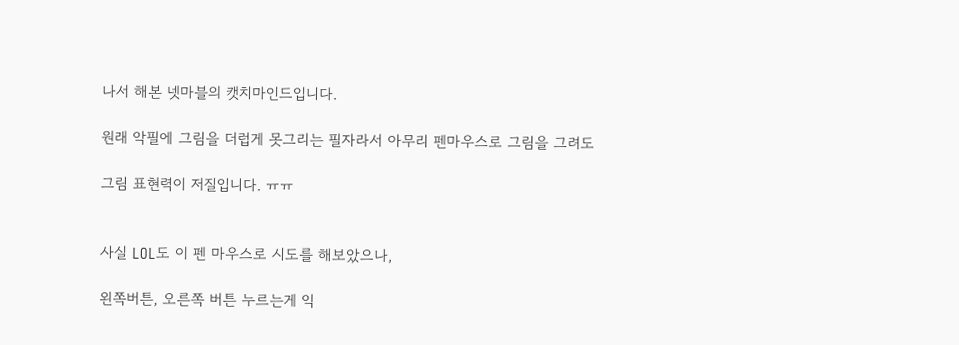나서 해본 넷마블의 캣치마인드입니다.

원래 악필에 그림을 더럽게 못그리는 필자라서 아무리 펜마우스로 그림을 그려도

그림 표현력이 저질입니다. ㅠㅠ


사실 LOL도 이 펜 마우스로 시도를 해보았으나,

왼쪽버튼, 오른쪽 버튼 누르는게 익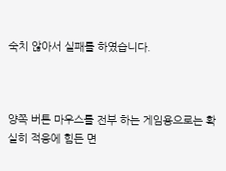숙치 않아서 실패를 하였습니다.



양쪽 버튼 마우스를 전부 하는 게임용으로는 확실히 적응에 힘든 면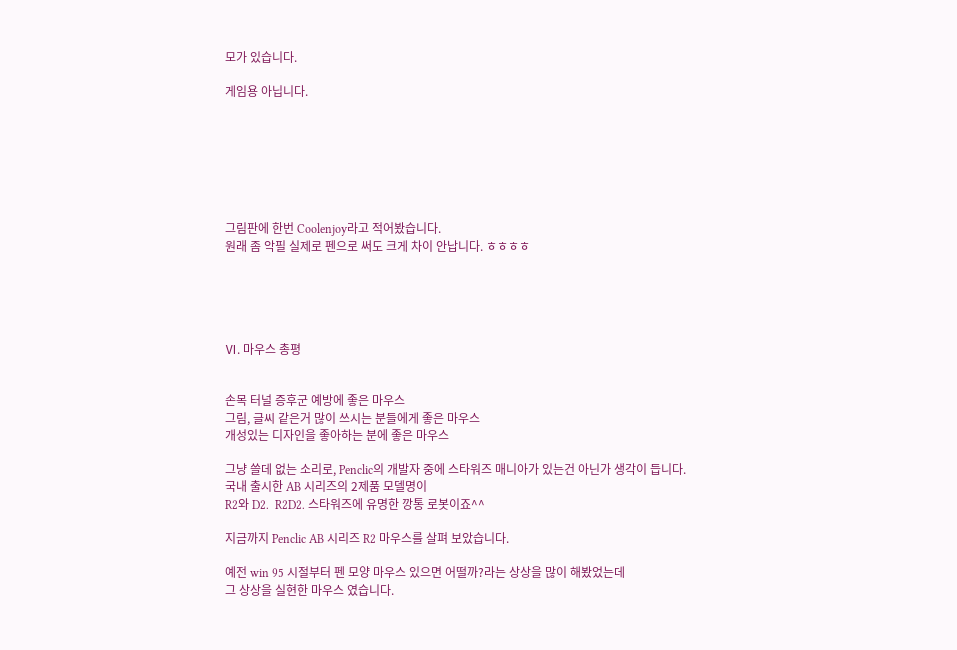모가 있습니다.

게임용 아닙니다.







그림판에 한번 Coolenjoy라고 적어봤습니다.
원래 좀 악필 실제로 펜으로 써도 크게 차이 안납니다. ㅎㅎㅎㅎ





Ⅵ. 마우스 총평


손목 터널 증후군 예방에 좋은 마우스
그림, 글씨 같은거 많이 쓰시는 분들에게 좋은 마우스
개성있는 디자인을 좋아하는 분에 좋은 마우스

그냥 쓸데 없는 소리로, Penclic의 개발자 중에 스타워즈 매니아가 있는건 아닌가 생각이 듭니다.
국내 출시한 AB 시리즈의 2제품 모델명이
R2와 D2.  R2D2. 스타워즈에 유명한 깡통 로봇이죠^^

지금까지 Penclic AB 시리즈 R2 마우스를 살펴 보았습니다.

예전 win 95 시절부터 펜 모양 마우스 있으면 어떨까?라는 상상을 많이 해봤었는데
그 상상을 실현한 마우스 였습니다.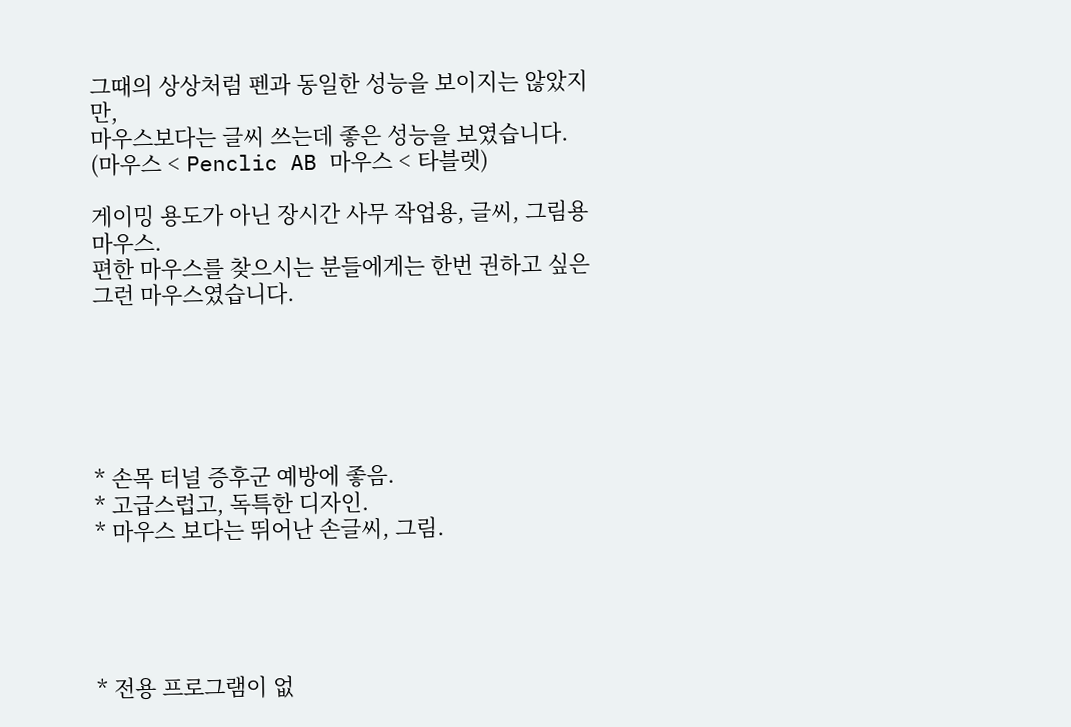그때의 상상처럼 펜과 동일한 성능을 보이지는 않았지만,
마우스보다는 글씨 쓰는데 좋은 성능을 보였습니다.
(마우스 < Penclic AB 마우스 < 타블렛)

게이밍 용도가 아닌 장시간 사무 작업용, 글씨, 그림용 마우스.
편한 마우스를 찾으시는 분들에게는 한번 권하고 싶은 그런 마우스였습니다.






* 손목 터널 증후군 예방에 좋음.
* 고급스럽고, 독특한 디자인.
* 마우스 보다는 뛰어난 손글씨, 그림.





* 전용 프로그램이 없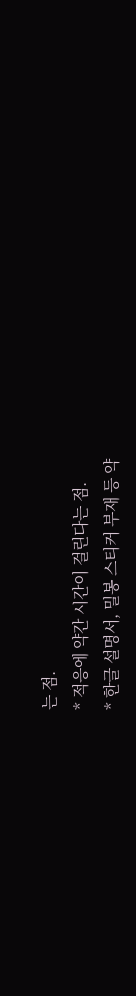는 점.
* 적응에 약간 시간이 걸린다는 점.
* 한글 설명서, 밀봉 스티커 부재 등 약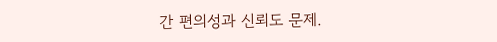간 편의성과 신뢰도 문제.